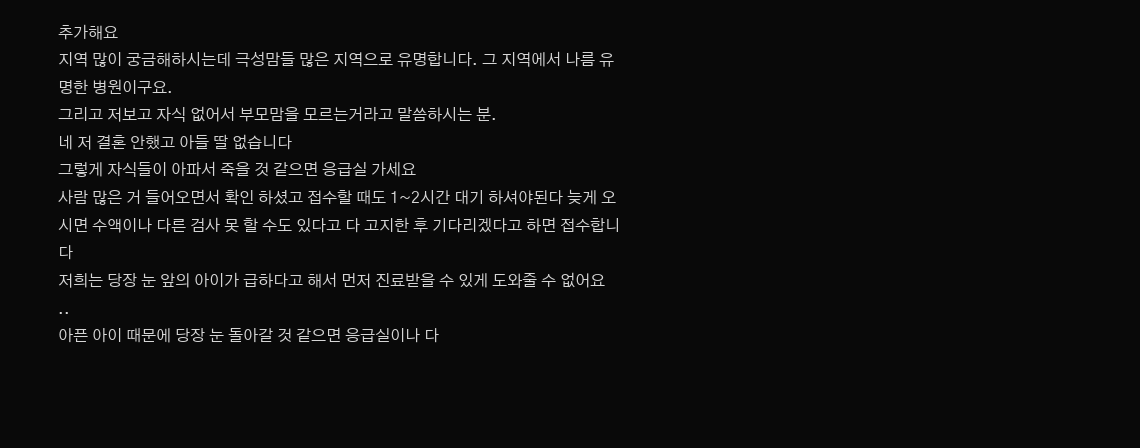추가해요
지역 많이 궁금해하시는데 극성맘들 많은 지역으로 유명합니다. 그 지역에서 나름 유명한 병원이구요.
그리고 저보고 자식 없어서 부모맘을 모르는거라고 말씀하시는 분.
네 저 결혼 안했고 아들 딸 없습니다
그렇게 자식들이 아파서 죽을 것 같으면 응급실 가세요
사람 많은 거 들어오면서 확인 하셨고 접수할 때도 1~2시간 대기 하셔야된다 늦게 오시면 수액이나 다른 검사 못 할 수도 있다고 다 고지한 후 기다리겠다고 하면 접수합니다
저희는 당장 눈 앞의 아이가 급하다고 해서 먼저 진료받을 수 있게 도와줄 수 없어요 ..
아픈 아이 때문에 당장 눈 돌아갈 것 같으면 응급실이나 다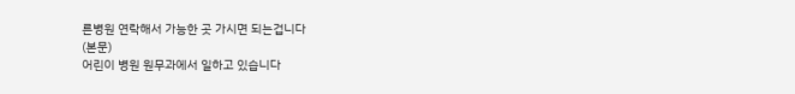른병원 연락해서 가능한 곳 가시면 되는겁니다
(본문)
어린이 병원 원무과에서 일하고 있습니다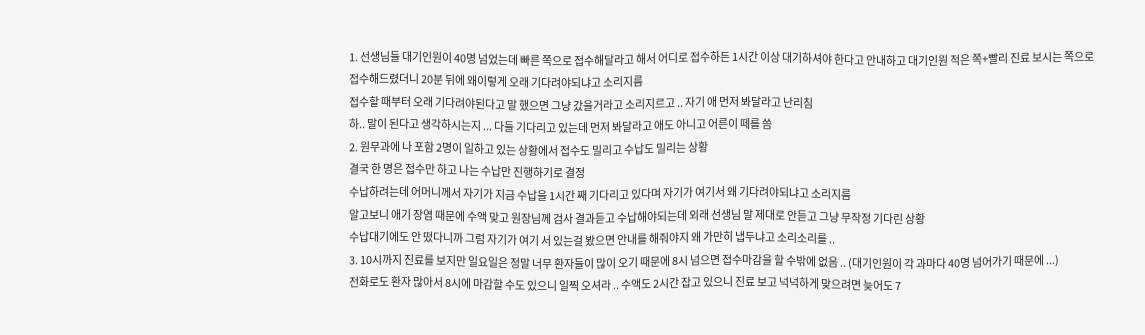1. 선생님들 대기인원이 40명 넘었는데 빠른 쪽으로 접수해달라고 해서 어디로 접수하든 1시간 이상 대기하셔야 한다고 안내하고 대기인원 적은 쪽+빨리 진료 보시는 쪽으로 접수해드렸더니 20분 뒤에 왜이렇게 오래 기다려야되냐고 소리지름
접수할 때부터 오래 기다려야된다고 말 했으면 그냥 갔을거라고 소리지르고 .. 자기 애 먼저 봐달라고 난리침
하.. 말이 된다고 생각하시는지 ... 다들 기다리고 있는데 먼저 봐달라고 애도 아니고 어른이 떼를 씀
2. 원무과에 나 포함 2명이 일하고 있는 상황에서 접수도 밀리고 수납도 밀리는 상황
결국 한 명은 접수만 하고 나는 수납만 진행하기로 결정
수납하려는데 어머니께서 자기가 지금 수납을 1시간 째 기다리고 있다며 자기가 여기서 왜 기다려야되냐고 소리지름
알고보니 애기 장염 때문에 수액 맞고 원장님께 검사 결과듣고 수납해야되는데 외래 선생님 말 제대로 안듣고 그냥 무작정 기다린 상황
수납대기에도 안 떴다니까 그럼 자기가 여기 서 있는걸 봤으면 안내를 해줘야지 왜 가만히 냅두냐고 소리소리를 ..
3. 10시까지 진료를 보지만 일요일은 정말 너무 환자들이 많이 오기 때문에 8시 넘으면 접수마감을 할 수밖에 없음 .. (대기인원이 각 과마다 40명 넘어가기 때문에 ...)
전화로도 환자 많아서 8시에 마감할 수도 있으니 일찍 오셔라 .. 수액도 2시간 잡고 있으니 진료 보고 넉넉하게 맞으려면 늦어도 7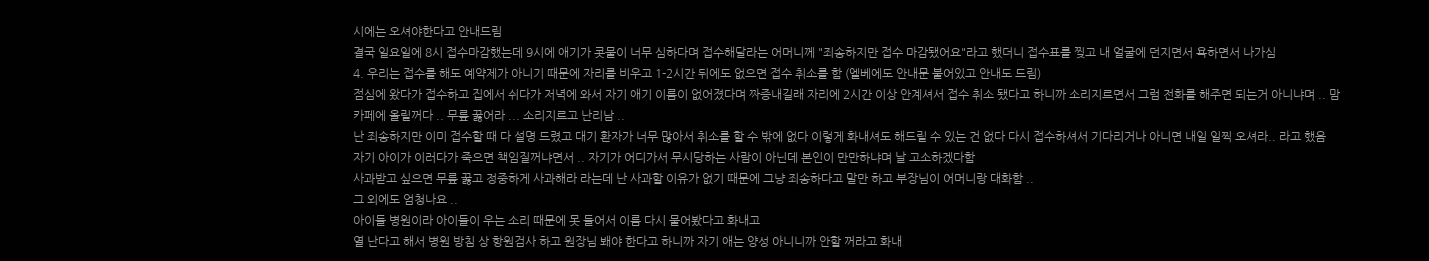시에는 오셔야한다고 안내드림
결국 일요일에 8시 접수마감했는데 9시에 애기가 콧물이 너무 심하다며 접수해달라는 어머니께 "죄송하지만 접수 마감됐어요"라고 했더니 접수표를 찢고 내 얼굴에 던지면서 욕하면서 나가심
4. 우리는 접수를 해도 예약제가 아니기 때문에 자리를 비우고 1-2시간 뒤에도 없으면 접수 취소를 함 (엘베에도 안내문 붙어있고 안내도 드림)
점심에 왔다가 접수하고 집에서 쉬다가 저녁에 와서 자기 애기 이름이 없어졌다며 짜증내길래 자리에 2시간 이상 안계셔서 접수 취소 됐다고 하니까 소리지르면서 그럼 전화를 해주면 되는거 아니냐며 .. 맘카페에 올릴꺼다 .. 무릎 꿇어라 ... 소리지르고 난리남 ..
난 죄송하지만 이미 접수할 때 다 설명 드렸고 대기 환자가 너무 많아서 취소를 할 수 밖에 없다 이렇게 화내셔도 해드릴 수 있는 건 없다 다시 접수하셔서 기다리거나 아니면 내일 일찍 오셔라.. 라고 했음
자기 아이가 이러다가 죽으면 책임질꺼냐면서 .. 자기가 어디가서 무시당하는 사람이 아닌데 본인이 만만하냐며 날 고소하겠다함
사과받고 싶으면 무릎 꿇고 정중하게 사과해라 라는데 난 사과할 이유가 없기 때문에 그냥 죄송하다고 말만 하고 부장님이 어머니랑 대화함 ..
그 외에도 엄청나요 ..
아이들 병원이라 아이들이 우는 소리 때문에 못 들어서 이름 다시 물어봤다고 화내고
열 난다고 해서 병원 방침 상 항원검사 하고 원장님 봬야 한다고 하니까 자기 애는 양성 아니니까 안할 꺼라고 화내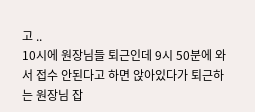고 ..
10시에 원장님들 퇴근인데 9시 50분에 와서 접수 안된다고 하면 앉아있다가 퇴근하는 원장님 잡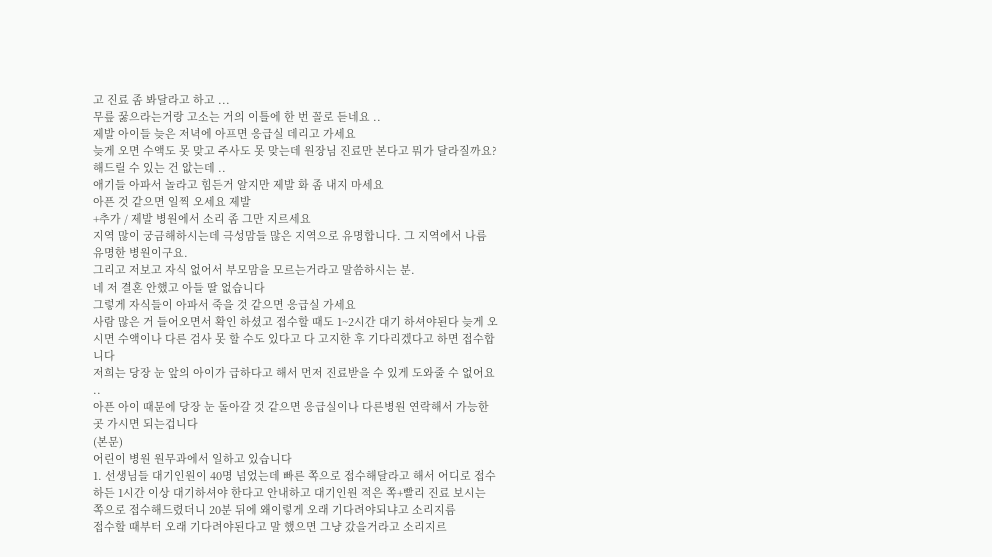고 진료 좀 봐달라고 하고 ...
무릎 꿇으라는거랑 고소는 거의 이틀에 한 번 꼴로 듣네요 ..
제발 아이들 늦은 저녁에 아프면 응급실 데리고 가세요
늦게 오면 수액도 못 맞고 주사도 못 맞는데 원장님 진료만 본다고 뭐가 달라질까요? 해드릴 수 있는 건 앖는데 ..
애기들 아파서 놀라고 힘든거 알지만 제발 화 좀 내지 마세요
아픈 것 같으면 일찍 오세요 제발
+추가 / 제발 병원에서 소리 좀 그만 지르세요
지역 많이 궁금해하시는데 극성맘들 많은 지역으로 유명합니다. 그 지역에서 나름 유명한 병원이구요.
그리고 저보고 자식 없어서 부모맘을 모르는거라고 말씀하시는 분.
네 저 결혼 안했고 아들 딸 없습니다
그렇게 자식들이 아파서 죽을 것 같으면 응급실 가세요
사람 많은 거 들어오면서 확인 하셨고 접수할 때도 1~2시간 대기 하셔야된다 늦게 오시면 수액이나 다른 검사 못 할 수도 있다고 다 고지한 후 기다리겠다고 하면 접수합니다
저희는 당장 눈 앞의 아이가 급하다고 해서 먼저 진료받을 수 있게 도와줄 수 없어요 ..
아픈 아이 때문에 당장 눈 돌아갈 것 같으면 응급실이나 다른병원 연락해서 가능한 곳 가시면 되는겁니다
(본문)
어린이 병원 원무과에서 일하고 있습니다
1. 선생님들 대기인원이 40명 넘었는데 빠른 쪽으로 접수해달라고 해서 어디로 접수하든 1시간 이상 대기하셔야 한다고 안내하고 대기인원 적은 쪽+빨리 진료 보시는 쪽으로 접수해드렸더니 20분 뒤에 왜이렇게 오래 기다려야되냐고 소리지름
접수할 때부터 오래 기다려야된다고 말 했으면 그냥 갔을거라고 소리지르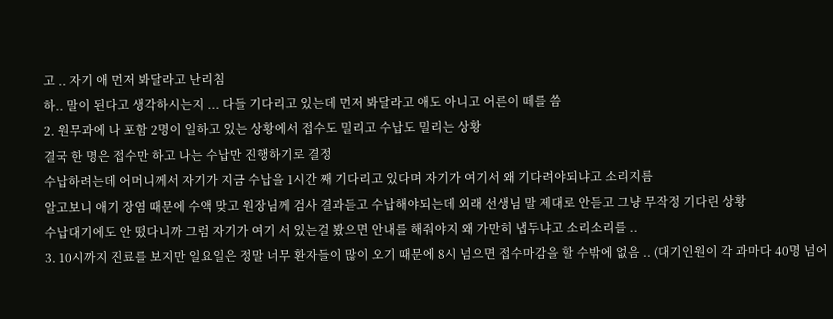고 .. 자기 애 먼저 봐달라고 난리침
하.. 말이 된다고 생각하시는지 ... 다들 기다리고 있는데 먼저 봐달라고 애도 아니고 어른이 떼를 씀
2. 원무과에 나 포함 2명이 일하고 있는 상황에서 접수도 밀리고 수납도 밀리는 상황
결국 한 명은 접수만 하고 나는 수납만 진행하기로 결정
수납하려는데 어머니께서 자기가 지금 수납을 1시간 째 기다리고 있다며 자기가 여기서 왜 기다려야되냐고 소리지름
알고보니 애기 장염 때문에 수액 맞고 원장님께 검사 결과듣고 수납해야되는데 외래 선생님 말 제대로 안듣고 그냥 무작정 기다린 상황
수납대기에도 안 떴다니까 그럼 자기가 여기 서 있는걸 봤으면 안내를 해줘야지 왜 가만히 냅두냐고 소리소리를 ..
3. 10시까지 진료를 보지만 일요일은 정말 너무 환자들이 많이 오기 때문에 8시 넘으면 접수마감을 할 수밖에 없음 .. (대기인원이 각 과마다 40명 넘어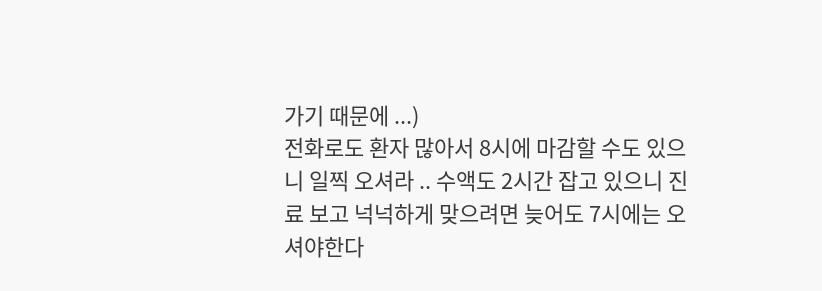가기 때문에 ...)
전화로도 환자 많아서 8시에 마감할 수도 있으니 일찍 오셔라 .. 수액도 2시간 잡고 있으니 진료 보고 넉넉하게 맞으려면 늦어도 7시에는 오셔야한다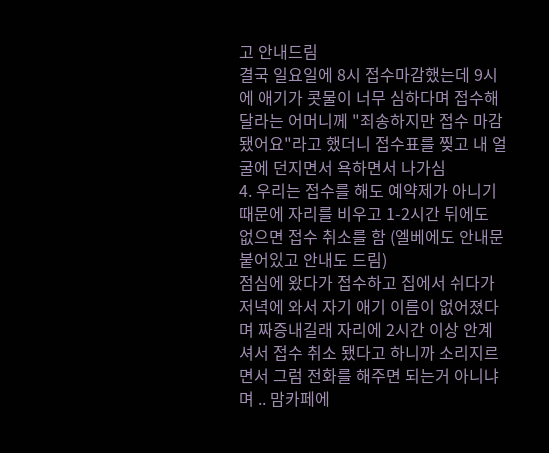고 안내드림
결국 일요일에 8시 접수마감했는데 9시에 애기가 콧물이 너무 심하다며 접수해달라는 어머니께 "죄송하지만 접수 마감됐어요"라고 했더니 접수표를 찢고 내 얼굴에 던지면서 욕하면서 나가심
4. 우리는 접수를 해도 예약제가 아니기 때문에 자리를 비우고 1-2시간 뒤에도 없으면 접수 취소를 함 (엘베에도 안내문 붙어있고 안내도 드림)
점심에 왔다가 접수하고 집에서 쉬다가 저녁에 와서 자기 애기 이름이 없어졌다며 짜증내길래 자리에 2시간 이상 안계셔서 접수 취소 됐다고 하니까 소리지르면서 그럼 전화를 해주면 되는거 아니냐며 .. 맘카페에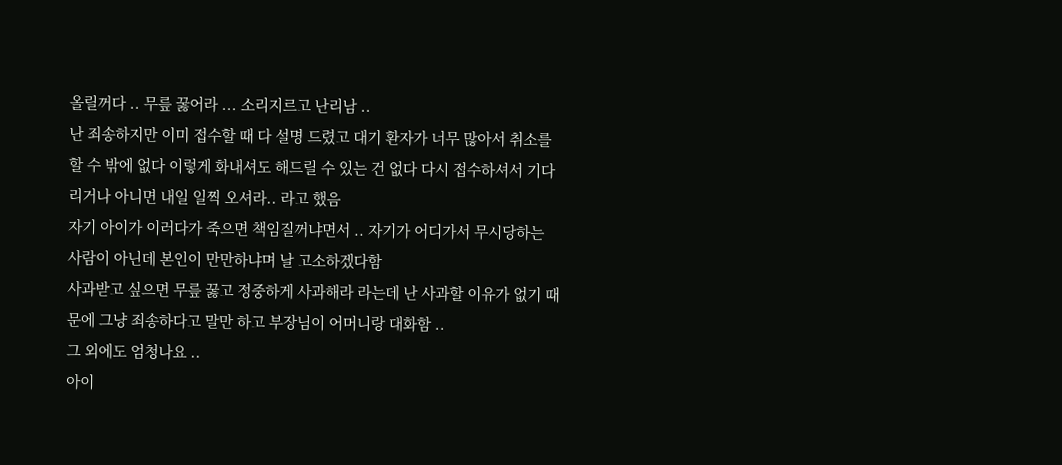올릴꺼다 .. 무릎 꿇어라 ... 소리지르고 난리남 ..
난 죄송하지만 이미 접수할 때 다 설명 드렸고 대기 환자가 너무 많아서 취소를 할 수 밖에 없다 이렇게 화내셔도 해드릴 수 있는 건 없다 다시 접수하셔서 기다리거나 아니면 내일 일찍 오셔라.. 라고 했음
자기 아이가 이러다가 죽으면 책임질꺼냐면서 .. 자기가 어디가서 무시당하는 사람이 아닌데 본인이 만만하냐며 날 고소하겠다함
사과받고 싶으면 무릎 꿇고 정중하게 사과해라 라는데 난 사과할 이유가 없기 때문에 그냥 죄송하다고 말만 하고 부장님이 어머니랑 대화함 ..
그 외에도 엄청나요 ..
아이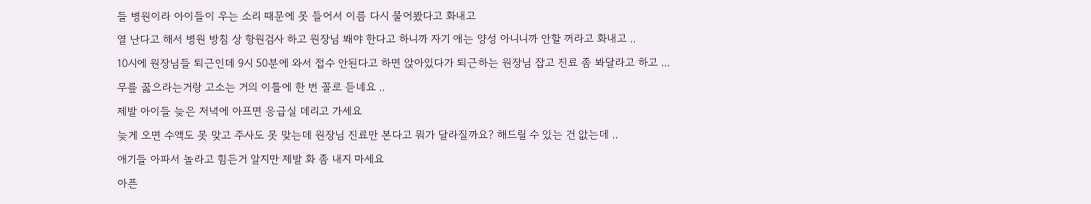들 병원이라 아이들이 우는 소리 때문에 못 들어서 이름 다시 물어봤다고 화내고
열 난다고 해서 병원 방침 상 항원검사 하고 원장님 봬야 한다고 하니까 자기 애는 양성 아니니까 안할 꺼라고 화내고 ..
10시에 원장님들 퇴근인데 9시 50분에 와서 접수 안된다고 하면 앉아있다가 퇴근하는 원장님 잡고 진료 좀 봐달라고 하고 ...
무릎 꿇으라는거랑 고소는 거의 이틀에 한 번 꼴로 듣네요 ..
제발 아이들 늦은 저녁에 아프면 응급실 데리고 가세요
늦게 오면 수액도 못 맞고 주사도 못 맞는데 원장님 진료만 본다고 뭐가 달라질까요? 해드릴 수 있는 건 앖는데 ..
애기들 아파서 놀라고 힘든거 알지만 제발 화 좀 내지 마세요
아픈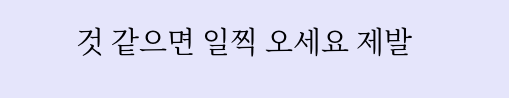것 같으면 일찍 오세요 제발